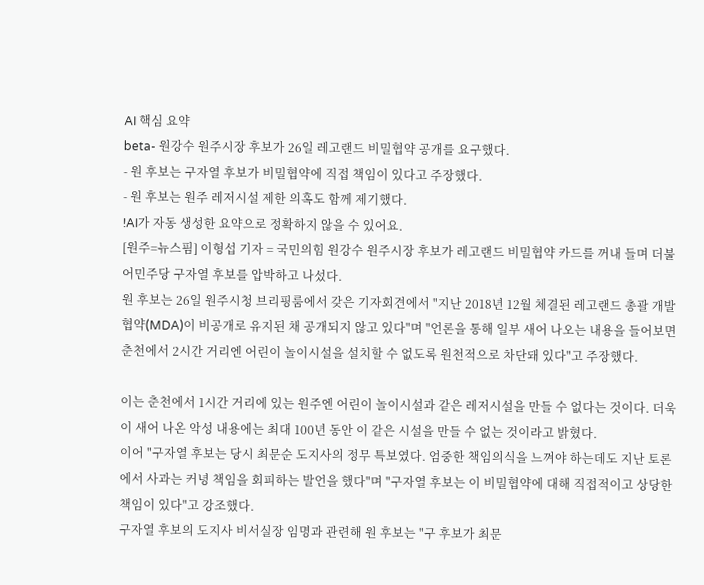AI 핵심 요약
beta- 원강수 원주시장 후보가 26일 레고랜드 비밀협약 공개를 요구했다.
- 원 후보는 구자열 후보가 비밀협약에 직접 책임이 있다고 주장했다.
- 원 후보는 원주 레저시설 제한 의혹도 함께 제기했다.
!AI가 자동 생성한 요약으로 정확하지 않을 수 있어요.
[원주=뉴스핌] 이형섭 기자 = 국민의힘 원강수 원주시장 후보가 레고랜드 비밀협약 카드를 꺼내 들며 더불어민주당 구자열 후보를 압박하고 나섰다.
원 후보는 26일 원주시청 브리핑룸에서 갖은 기자회견에서 "지난 2018년 12월 체결된 레고랜드 총괄 개발 협약(MDA)이 비공개로 유지된 채 공개되지 않고 있다"며 "언론을 통해 일부 새어 나오는 내용을 들어보면 춘천에서 2시간 거리엔 어린이 놀이시설을 설치할 수 없도록 원천적으로 차단돼 있다"고 주장했다.

이는 춘천에서 1시간 거리에 있는 원주엔 어린이 놀이시설과 같은 레저시설을 만들 수 없다는 것이다. 더욱이 새어 나온 악성 내용에는 최대 100년 동안 이 같은 시설을 만들 수 없는 것이라고 밝혔다.
이어 "구자열 후보는 당시 최문순 도지사의 정무 특보였다. 엄중한 책임의식을 느껴야 하는데도 지난 토론에서 사과는 커녕 책임을 회피하는 발언을 했다"며 "구자열 후보는 이 비밀협약에 대해 직접적이고 상당한 책임이 있다"고 강조했다.
구자열 후보의 도지사 비서실장 임명과 관련해 원 후보는 "구 후보가 최문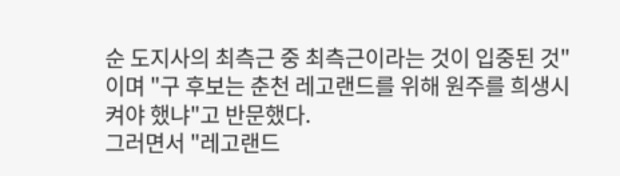순 도지사의 최측근 중 최측근이라는 것이 입중된 것"이며 "구 후보는 춘천 레고랜드를 위해 원주를 희생시켜야 했냐"고 반문했다.
그러면서 "레고랜드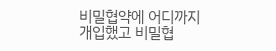비밀협약에 어디까지 개입했고 비밀협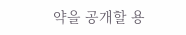약을 공개할 용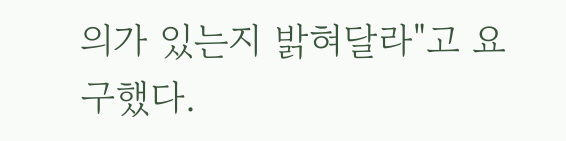의가 있는지 밝혀달라"고 요구했다.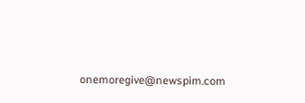onemoregive@newspim.com